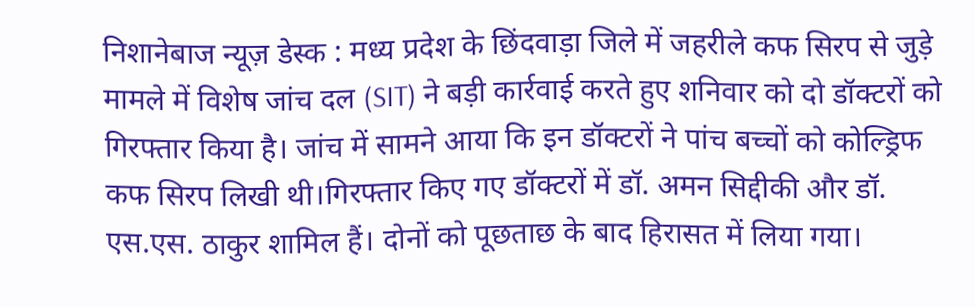निशानेबाज न्यूज़ डेस्क : मध्य प्रदेश के छिंदवाड़ा जिले में जहरीले कफ सिरप से जुड़े मामले में विशेष जांच दल (SIT) ने बड़ी कार्रवाई करते हुए शनिवार को दो डॉक्टरों को गिरफ्तार किया है। जांच में सामने आया कि इन डॉक्टरों ने पांच बच्चों को कोल्ड्रिफ कफ सिरप लिखी थी।गिरफ्तार किए गए डॉक्टरों में डॉ. अमन सिद्दीकी और डॉ. एस.एस. ठाकुर शामिल हैं। दोनों को पूछताछ के बाद हिरासत में लिया गया।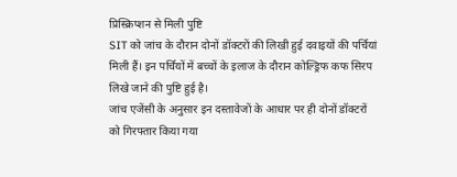प्रिस्क्रिप्शन से मिली पुष्टि
SIT को जांच के दौरान दोनों डॉक्टरों की लिखी हुई दवाइयों की पर्चियां मिली हैं। इन पर्चियों में बच्चों के इलाज के दौरान कोल्ड्रिफ कफ सिरप लिखे जाने की पुष्टि हुई है।
जांच एजेंसी के अनुसार इन दस्तावेजों के आधार पर ही दोनों डॉक्टरों को गिरफ्तार किया गया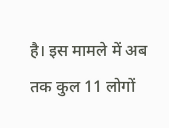है। इस मामले में अब तक कुल 11 लोगों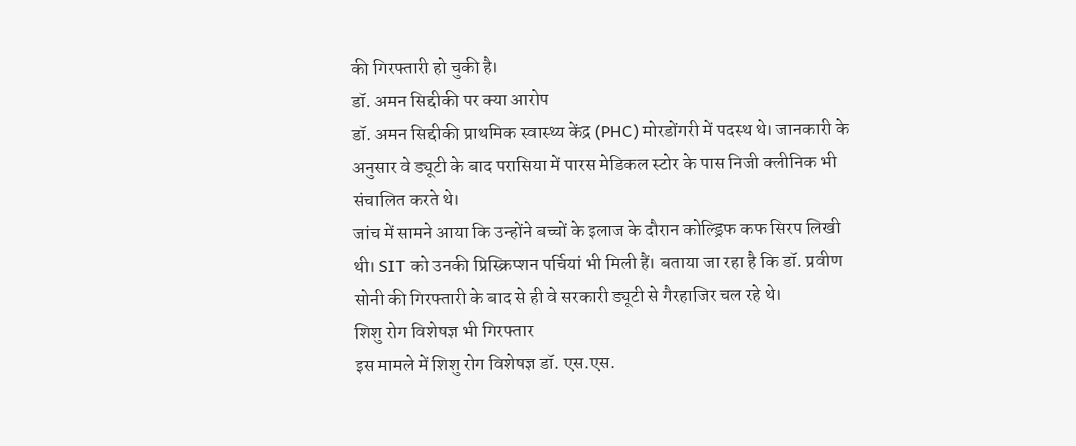की गिरफ्तारी हो चुकी है।
डॉ. अमन सिद्दीकी पर क्या आरोप
डॉ. अमन सिद्दीकी प्राथमिक स्वास्थ्य केंद्र (PHC) मोरडोंगरी में पदस्थ थे। जानकारी के अनुसार वे ड्यूटी के बाद परासिया में पारस मेडिकल स्टोर के पास निजी क्लीनिक भी संचालित करते थे।
जांच में सामने आया कि उन्होंने बच्चों के इलाज के दौरान कोल्ड्रिफ कफ सिरप लिखी थी। SIT को उनकी प्रिस्क्रिप्शन पर्चियां भी मिली हैं। बताया जा रहा है कि डॉ. प्रवीण सोनी की गिरफ्तारी के बाद से ही वे सरकारी ड्यूटी से गैरहाजिर चल रहे थे।
शिशु रोग विशेषज्ञ भी गिरफ्तार
इस मामले में शिशु रोग विशेषज्ञ डॉ. एस.एस.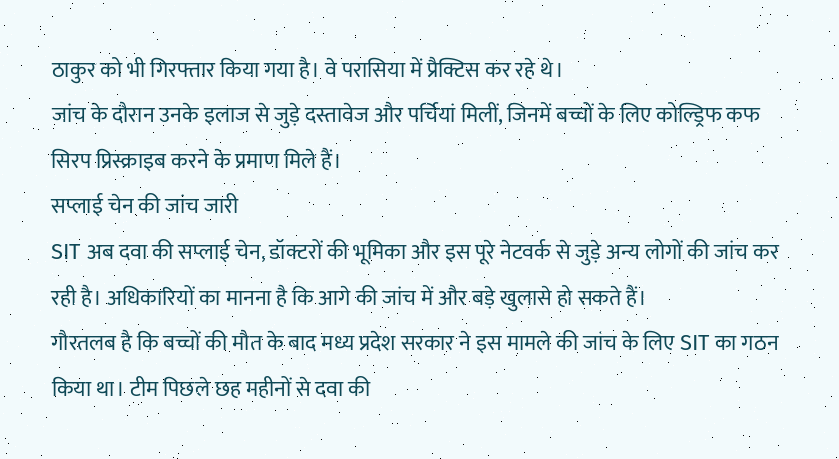ठाकुर को भी गिरफ्तार किया गया है। वे परासिया में प्रैक्टिस कर रहे थे।
जांच के दौरान उनके इलाज से जुड़े दस्तावेज और पर्चियां मिलीं, जिनमें बच्चों के लिए कोल्ड्रिफ कफ सिरप प्रिस्क्राइब करने के प्रमाण मिले हैं।
सप्लाई चेन की जांच जारी
SIT अब दवा की सप्लाई चेन, डॉक्टरों की भूमिका और इस पूरे नेटवर्क से जुड़े अन्य लोगों की जांच कर रही है। अधिकारियों का मानना है कि आगे की जांच में और बड़े खुलासे हो सकते हैं।
गौरतलब है कि बच्चों की मौत के बाद मध्य प्रदेश सरकार ने इस मामले की जांच के लिए SIT का गठन किया था। टीम पिछले छह महीनों से दवा की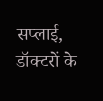सप्लाई, डॉक्टरों के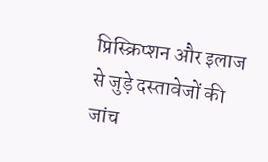प्रिस्क्रिप्शन और इलाज से जुड़े दस्तावेजों की जांच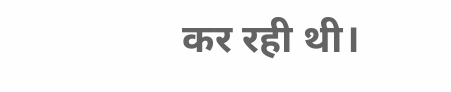कर रही थी।